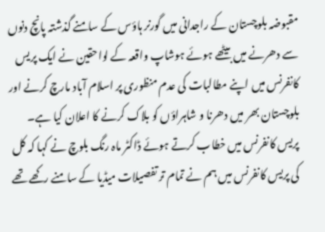مقبوضہ بلوچستان کے راجدانی میں گورنر ہاؤس کے سامنے گذشتہ پانچ دنوں سے دھرنے میں بیٹھے ہوئے ہوشاپ واقعہ کے لواحقین نے ایک پریس کانفرنس میں اپنے مطالبات کی عدم منظوری پر اسلام آباد مارچ کرنے اور بلوچستان بھر میں دھرنا و شاہراؤں کو بلاک کرنے کا اعلان کیا ہے۔
پریس کانفرنس میں خطاب کرتے ہوئے ڈاکٹر ماہ رنگ بلوچ نے کہا کہ کل کی پریس کانفرنس میں ہم نے تمام تر تفصیلات میڈیا کے سامنے رکھے تھے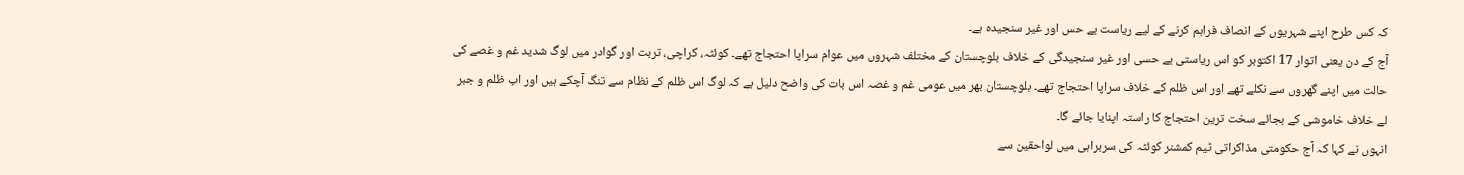کہ کس طرح اپنے شہریوں کے انصاف فراہم کرنے کے لیے ریاست بے حس اور غیر سنجیدہ ہے۔
آج کے دن یعنی اتوار 17 اکتوبر کو اس ریاستی بے حسی اور غیر سنجیدگی کے خلاف بلوچستان کے مختلف شہروں میں عوام سراپا احتجاج تھے۔ کوئٹہ، کراچی، تربت اور گوادر میں لوگ شدید غم و غصے کی حالت میں اپنے گھروں سے نکلے تھے اور اس ظلم کے خلاف سراپا احتجاج تھے۔ بلوچستان بھر میں عومی غم و غصہ اس بات کی واضح دلیل ہے کہ لوگ اس ظلم کے نظام سے تنگ آچکے ہیں اور اب ظلم و جبر لے خلاف خاموشی کے بجائے سخت ترین احتجاج کا راستہ اپنایا جائے گا۔
انہوں نے کہا کہ آج حکومتی مذاکراتی ٹیم کمشنر کوئٹہ کی سربراہی میں لواحقین سے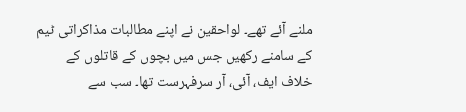ملنے آئے تھے۔ لواحقین نے اپنے مطالبات مذاکراتی ٹیم کے سامنے رکھیں جس میں بچوں کے قاتلوں کے خلاف ایف، آئی، آر سرفہرست تھا۔ سب سے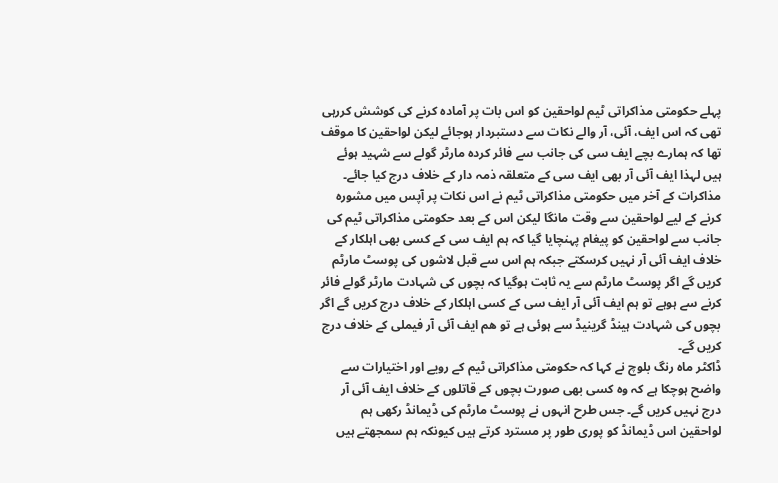پہلے حکومتی مذاکراتی ٹیم لواحقین کو اس بات پر آمادہ کرنے کی کوشش کررہی تھی کہ اس ایف، آئی، آر والے نکات سے دستبردار ہوجائے لیکن لواحقین کا موقف تھا کہ ہمارے بچے ایف سی کی جانب سے فائر کردہ مارٹر گولے سے شہید ہوئے ہیں لہذا ایف آئی آر بھی ایف سی کے متعلقہ ذمہ دار کے خلاف درج کیا جائے۔ مذاکرات کے آخر میں حکومتی مذاکراتی ٹیم نے اس نکات پر آپس میں مشورہ کرنے کے لیے لواحقین سے وقت مانگا لیکن اس کے بعد حکومتی مذاکراتی ٹیم کی جانب سے لواحقین کو پیغام پہنچایا گیا کہ ہم ایف سی کے کسی بھی اہلکار کے خلاف ایف آئی آر نہیں کرسکتے جبکہ ہم اس سے قبل لاشوں کی پوسٹ مارٹم کریں گے اگر پوسٹ مارٹم سے یہ ثابت ہوگیا کہ بچوں کی شہادت مارٹر گولے فائر کرنے سے ہوہے تو ہم ایف آئی آر ایف سی کے کسی اہلکار کے خلاف درج کریں گے اگر بچوں کی شہادت ہینڈ گرینیڈ سے ہوئی ہے تو ھم ایف آئی آر فیملی کے خلاف درج کریں گے۔
ڈاکٹر ماہ رنگ بلوچ نے کہا کہ حکومتی مذاکراتی ٹیم کے رویے اور اختیارات سے واضح ہوچکا ہے کہ وہ کسی بھی صورت بچوں کے قاتلوں کے خلاف ایف آئی آر درج نہیں کریں گے۔ جس طرح انہوں نے پوسٹ مارٹم کی ڈیمانڈ رکھی ہم لواحقین اس ڈیمانڈ کو پوری طور پر مسترد کرتے ہیں کیونکہ ہم سمجھتے ہیں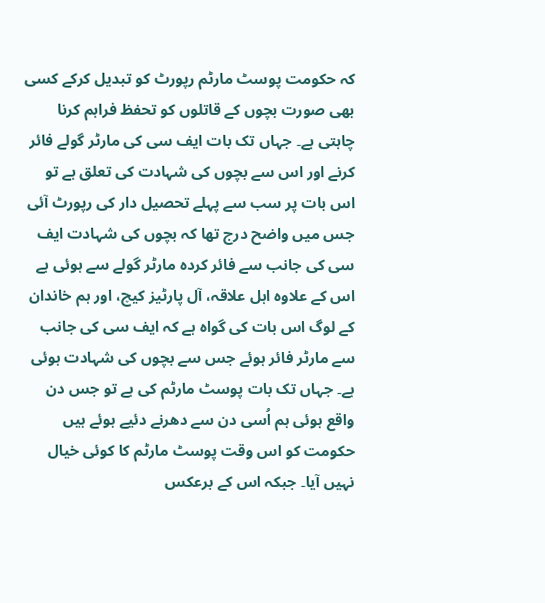کہ حکومت پوسٹ مارٹم رپورٹ کو تبدیل کرکے کسی بھی صورت بچوں کے قاتلوں کو تحفظ فراہم کرنا چاہتی ہے۔ جہاں تک بات ایف سی کی مارٹر گولے فائر کرنے اور اس سے بچوں کی شہادت کی تعلق ہے تو اس بات پر سب سے پہلے تحصیل دار کی رپورٹ آئی جس میں واضح درج تھا کہ بچوں کی شہادت ایف سی کی جانب سے فائر کردہ مارٹر گولے سے ہوئی ہے اس کے علاوہ اہل علاقہ، آل پارٹیز کیچ، اور ہم خاندان کے لوگ اس بات کی گواہ ہے کہ ایف سی کی جانب سے مارٹر فائر ہوئے جس سے بچوں کی شہادت ہوئی ہے۔ جہاں تک بات پوسٹ مارٹم کی ہے تو جس دن واقع ہوئی ہم اُسی دن سے دھرنے دئیے ہوئے ہیں حکومت کو اس وقت پوسٹ مارٹم کا کوئی خیال نہیں آیا۔ جبکہ اس کے برعکس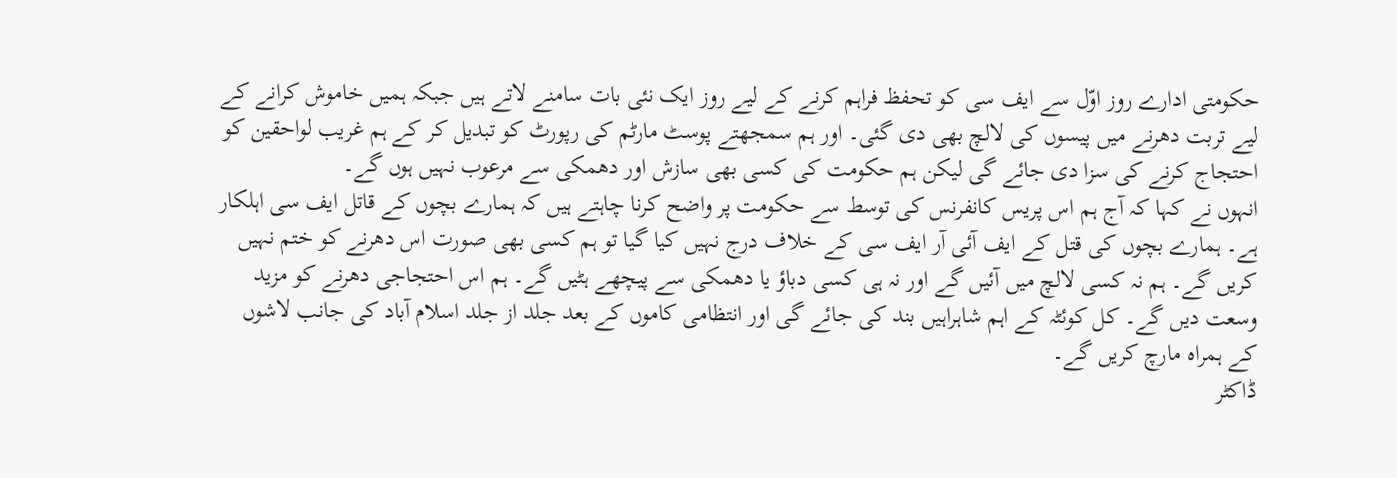حکومتی ادارے روز اوّل سے ایف سی کو تحفظ فراہم کرنے کے لیے روز ایک نئی بات سامنے لاتے ہیں جبکہ ہمیں خاموش کرانے کے لیے تربت دھرنے میں پیسوں کی لالچ بھی دی گئی۔ اور ہم سمجھتے پوسٹ مارٹم کی رپورٹ کو تبدیل کر کے ہم غریب لواحقین کو احتجاج کرنے کی سزا دی جائے گی لیکن ہم حکومت کی کسی بھی سازش اور دھمکی سے مرعوب نہیں ہوں گے۔
انہوں نے کہا کہ آج ہم اس پریس کانفرنس کی توسط سے حکومت پر واضح کرنا چاہتے ہیں کہ ہمارے بچوں کے قاتل ایف سی اہلکار ہے۔ ہمارے بچوں کی قتل کے ایف آئی آر ایف سی کے خلاف درج نہیں کیا گیا تو ہم کسی بھی صورت اس دھرنے کو ختم نہیں کریں گے۔ ہم نہ کسی لالچ میں آئیں گے اور نہ ہی کسی دباؤ یا دھمکی سے پیچھے ہٹیں گے۔ ہم اس احتجاجی دھرنے کو مزید وسعت دیں گے۔ کل کوئٹہ کے اہم شاہراہیں بند کی جائے گی اور انتظامی کاموں کے بعد جلد از جلد اسلام آباد کی جانب لاشوں کے ہمراہ مارچ کریں گے۔
ڈاکٹر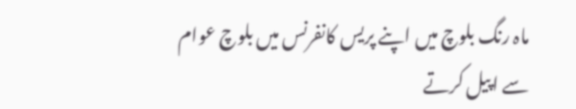ماہ رنگ بلوچ میں اپنے پریس کانفرنس میں بلوچ عوام سے اپیل کرتے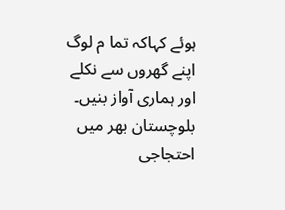ہوئے کہاکہ تما م لوگ اپنے گھروں سے نکلے اور ہماری آواز بنیں۔ بلوچستان بھر میں احتجاجی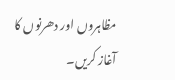مظاہروں اور دھرنوں کا آغاز کریں۔